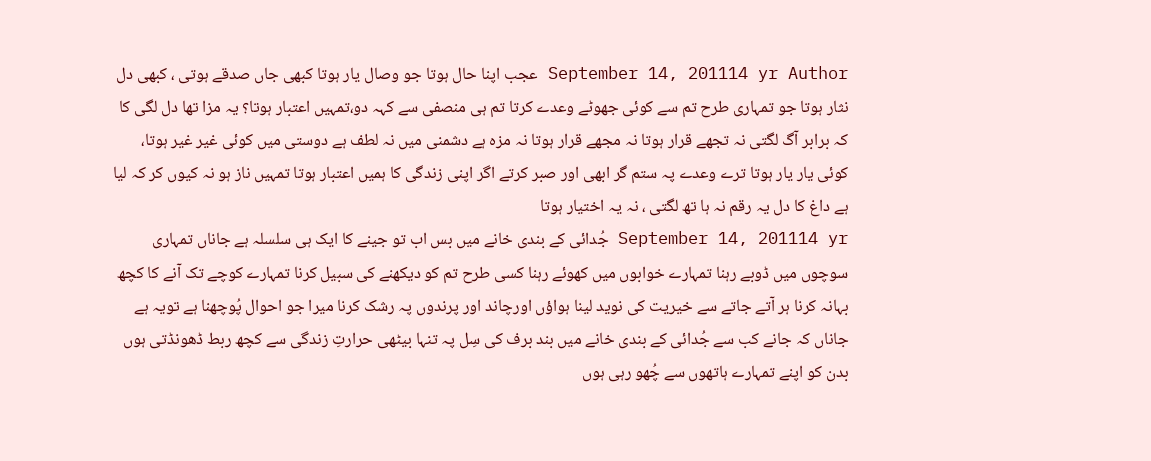September 14, 201114 yr Author عجب اپنا حال ہوتا جو وصال یار ہوتا کبھی جاں صدقے ہوتی ، کبھی دل نثار ہوتا جو تمہاری طرح تم سے کوئی جھوٹے وعدے کرتا تم ہی منصفی سے کہہ دو،تمہیں اعتبار ہوتا؟ یہ مزا تھا دل لگی کا کہ برابر آگ لگتی نہ تجھے قرار ہوتا نہ مجھے قرار ہوتا نہ مزہ ہے دشمنی میں نہ لطف ہے دوستی میں کوئی غیر غیر ہوتا، کوئی یار یار ہوتا ترے وعدے پہ ستم گر ابھی اور صبر کرتے اگر اپنی زندگی کا ہمیں اعتبار ہوتا تمہیں ناز ہو نہ کیوں کر کہ لیا ہے داغ کا دل یہ رقم نہ ہا تھ لگتی ، نہ یہ اختیار ہوتا
September 14, 201114 yr جُدائی کے بندی خانے میں بس اب تو جینے کا ایک ہی سلسلہ ہے جاناں تمہاری سوچوں میں ڈوبے رہنا تمہارے خوابوں میں کھوئے رہنا کسی طرح تم کو دیکھنے کی سبیل کرنا تمہارے کوچے تک آنے کا کچھ بہانہ کرنا ہر آتے جاتے سے خیریت کی نوید لینا ہواؤں اورچاند اور پرندوں پہ رشک کرنا میرا جو احوال پُوچھنا ہے تویہ ہے جاناں کہ جانے کب سے جُدائی کے بندی خانے میں بند برف کی سِل پہ تنہا بیٹھی حرارتِ زندگی سے کچھ ربط ڈھونڈتی ہوں بدن کو اپنے تمہارے ہاتھوں سے چُھو رہی ہوں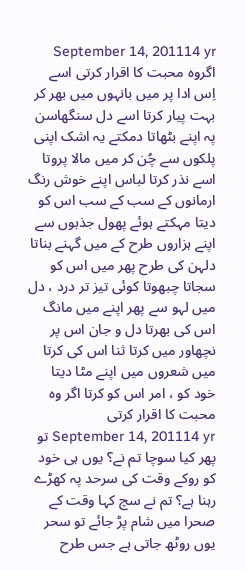September 14, 201114 yr اگروہ محبت کا اقرار کرتی اسے اِس ادا پر میں بانہوں میں بھر کر بہت پیار کرتا اسے دل سنگھاسن پہ اپنے بٹھاتا دمکتے یہ اشک اپنی پلکوں سے چُن کر میں مالا پروتا اسے نذر کرتا لباس اپنے خوش رنگ ارمانوں کے سب کے سب اس کو دیتا مہکتے ہوئے پھول جذبوں سے اپنے ہزاروں طرح کے میں گہنے بناتا دلہن کی طرح پھر میں اس کو سجاتا چبھوتا کوئی تیز تر درد ، دل میں لہو سے پھر اپنے میں مانگ اس کی بھرتا دل و جان اس پر نچھاور میں کرتا ثنا اس کی کرتا میں شعروں میں اپنے مٹا دیتا خود کو ، امر اس کو کرتا اگر وہ محبت کا اقرار کرتی
September 14, 201114 yr تو پھر کیا سوچا تم نے؟ یوں ہی خود کو روکے وقت کی سرحد پہ کھڑے رہنا ہے؟ تم نے سچ کہا وقت کے صحرا میں شام پڑ جائے تو سحر یوں روٹھ جاتی ہے جس طرح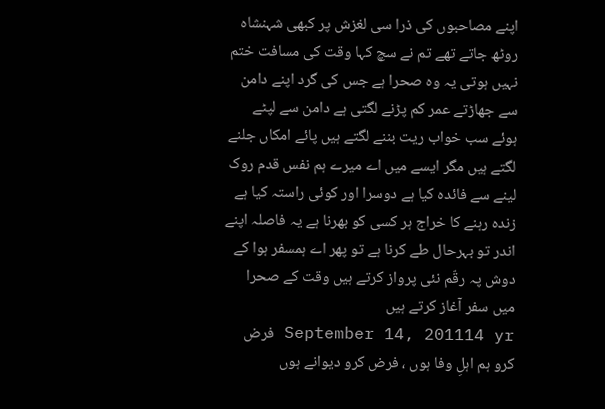اپنے مصاحبوں کی ذرا سی لغزش پر کبھی شہنشاہ روٹھ جاتے تھے تم نے سچ کہا وقت کی مسافت ختم نہیں ہوتی یہ وہ صحرا ہے جس کی گرد اپنے دامن سے جھاڑتے عمر کم پڑنے لگتی ہے دامن سے لپٹے ہوئے سب خواب ریت بننے لگتے ہیں پائے امکاں جلنے لگتے ہیں مگر ایسے میں اے میرے ہم نفس قدم روک لینے سے فائدہ کیا ہے دوسرا اور کوئی راستہ کیا ہے زندہ رہنے کا خراج ہر کسی کو بھرنا ہے یہ فاصلہ اپنے اندر تو بہرحال طے کرنا ہے تو پھر اے ہمسفر ہوا کے دوش پہ رقّم نئی پرواز کرتے ہیں وقت کے صحرا میں سفر آغاز کرتے ہیں
September 14, 201114 yr فرض کرو ہم اہلِ وفا ہوں ، فرض کرو دیوانے ہوں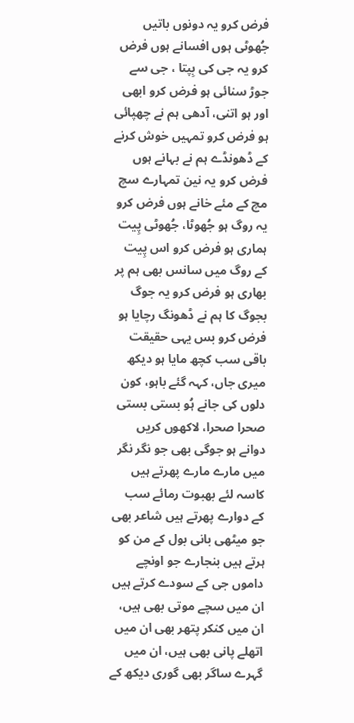فرض کرو یہ دونوں باتیں جُهوٹی ہوں افسانے ہوں فرض کرو یہ جی کی بِپتا ، جی سے جوڑ سنائی ہو فرض کرو ابهی اور ہو اتنی، آدهی ہم نے چهپائی ہو فرض کرو تمہیں خوش کرنے کے ڈهونڈے ہم نے بہانے ہوں فرض کرو یہ نین تمہارے سچ مچ کے مئے خانے ہوں فرض کرو یہ روگ ہو جُهوٹا، جُهوٹی پِیت ہماری ہو فرض کرو اس پِیت کے روگ میں سانس بهی ہم پر بهاری ہو فرض کرو یہ جوگ بجوگ کا ہم نے ڈهونگ رچایا ہو فرض کرو بس یہی حقیقت باقی سب کچھ مایا ہو دیکھ میری جاں، کہہ گئے باہو، کون دلوں کی جانے ہُو بستی بستی صحرا صحرا، لاکهوں کریں دوانے ہو جوگی بهی جو نگر نگر میں مارے مارے پهرتے ہیں کاسہ لئے بهبوت رمائے سب کے دوارے پهرتے ہیں شاعر بهی جو میٹهی بانی بول کے من کو ہرتے ہیں بنجارے جو اونچے داموں جی کے سودے کرتے ہیں ان میں سچے موتی بهی ہیں، ان میں کنکر پتهر بهی ان میں اتهلے پانی بهی ہیں، ان میں گہرے ساگر بهی گوری دیکھ کے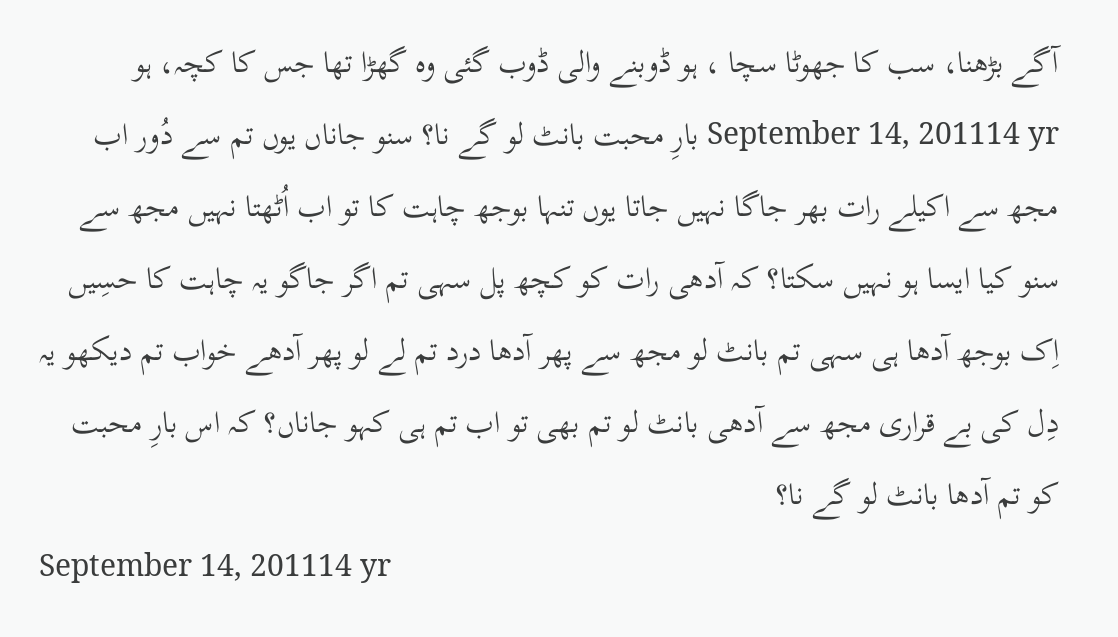آگے بڑهنا، سب کا جهوٹا سچا ، ہو ڈوبنے والی ڈوب گئی وہ گهڑا تها جس کا کچہ، ہو
September 14, 201114 yr بارِ محبت بانٹ لو گے نا؟ سنو جاناں یوں تم سے دُور اب مجھ سے اکیلے رات بھر جاگا نہیں جاتا یوں تنہا بوجھ چاہت کا تو اب اُٹھتا نہیں مجھ سے سنو کیا ایسا ہو نہیں سکتا؟ کہ آدھی رات کو کچھ پل سہی تم اگر جاگو یہ چاہت کا حسِیں اِک بوجھ آدھا ہی سہی تم بانٹ لو مجھ سے پھر آدھا درد تم لے لو پھر آدھے خواب تم دیکھو یہ دِل کی بے قراری مجھ سے آدھی بانٹ لو تم بھی تو اب تم ہی کہو جاناں؟ کہ اس بارِ محبت کو تم آدھا بانٹ لو گے نا؟
September 14, 201114 yr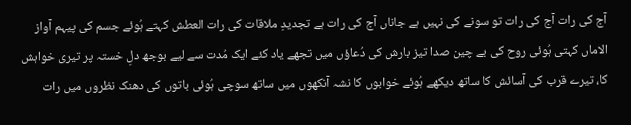آج کی رات آج کی رات تو سونے کی نہیں ہے جاناں آج کی رات ہے تجدیدِ ملاقات کی رات العطش کہتے ہُوئے جسم کی پیہم آواز الاماں کہتی ہُوئی روح کی بے چین صدا تیز بارش کی دُعاؤں میں تجھے یاد کئے ایک مُدت سے لیے بوجھ دلِ خستہ پر تیری خواہش کا، تیرے قرب کی آسائش کا ساتھ دیکھے ہُوئے خوابوں کا نشہ آنکھوں میں ساتھ سوچی ہُوئی باتوں کی دھنک نظروں میں رات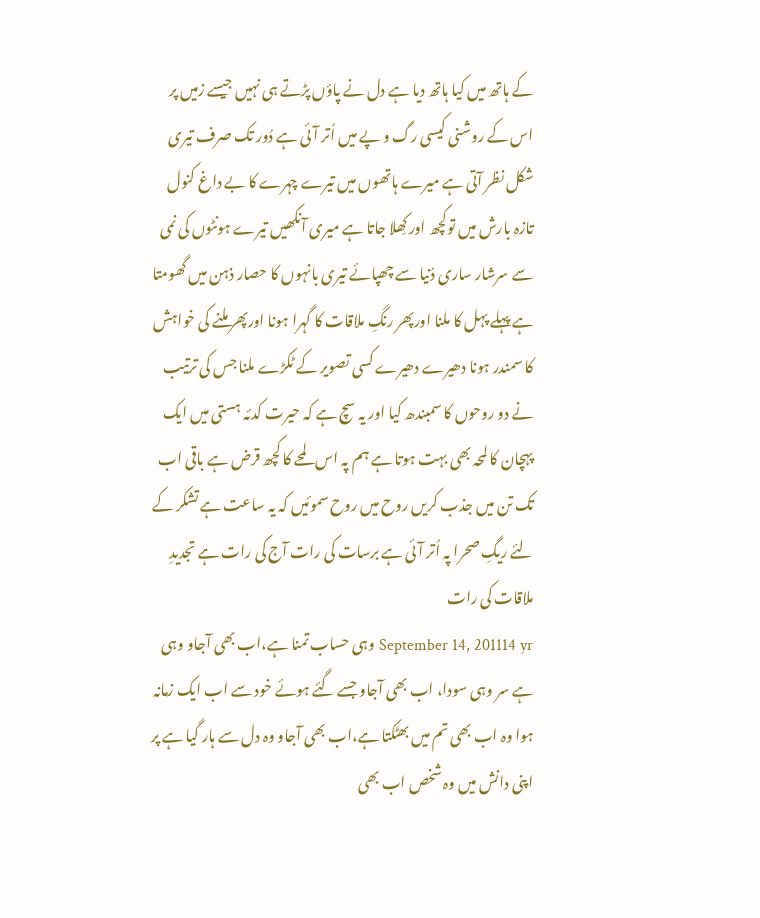کے ہاتھ میں کیا ہاتھ دیا ہے دل نے پاؤں پڑتے ہی نہیں جیسے زمیں پر اس کے روشنی کیسی رگ و پے میں اُتر آئی ہے دُور تک صرف تیری شکل نظر آتی ہے میرے ہاتھوں میں تیرے چہرے کا بے داغ کنول تازہ بارش میں توکچھ اور کِھلا جاتا ہے میری آنکھیں تیرے ہونٹوں کی نمی سے سرشار ساری دُنیا سے چھپائے تیری بانہوں کا حصار ذہن میں گھومتا ہے پہلے پہل کا ملنا اورپھر رنگِ ملاقات کا گہرا ہونا اورپھر ملنے کی خواہش کا سمندر ہونا دھیرے دھیرے کسی تصویر کے ٹکڑے ملنا جس کی ترتیب نے دو روحوں کا سمبندھ کیا اور یہ سچ ہے کہ حیرت کدئہ ہستی میں ایک پہچان کا لمحہ بھی بہت ہوتا ہے ہم پہ اس لمحے کا کچھ قرض ہے باقی اب تک تن میں جذب کریں روح میں روح سموئیں کہ یہ ساعت ہے تشکر کے لئے ریگِ صحرا پہ اُتر آئی ہے برسات کی رات آج کی رات ہے تجدیدِ ملاقات کی رات
September 14, 201114 yr وہی حساب تمنا ہے،اب بھی آجاو وہی ہے سر وہی سودا، اب بھی آجاو جسے گئے ہوئے خود سے اب ایک زمانہ ہوا وہ اب بھی تم میں بھٹکتا ہے،اب بھی آجاو وہ دل سے ہار گیا ہے پر اپنی دانش میں وہ شخص اب بھی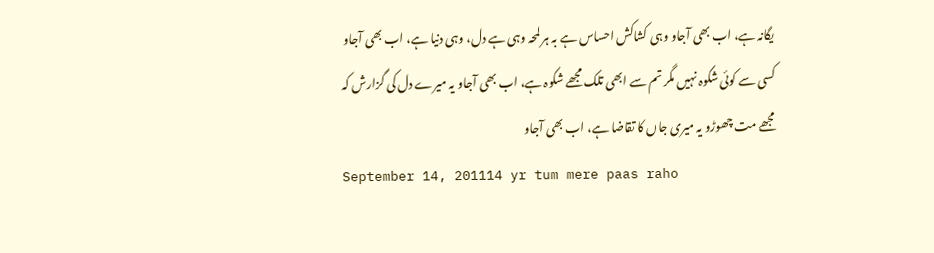یگانہ ہے، اب بھی آجاو وہی کشاکش احساس ہے بہ ہر لمحہ وہی ہے دل، وہی دنیا ہے، اب بھی آجاو کسی سے کوئی شکوہ نہیں مگر تم سے ابھی تلک مجھے شکوہ ہے، اب بھی آجاو یہ میرے دل کی گزارش کہ مجھے مت چھوڑو یہ میری جاں کا تقاضا ہے، اب بھی آجاو
September 14, 201114 yr tum mere paas raho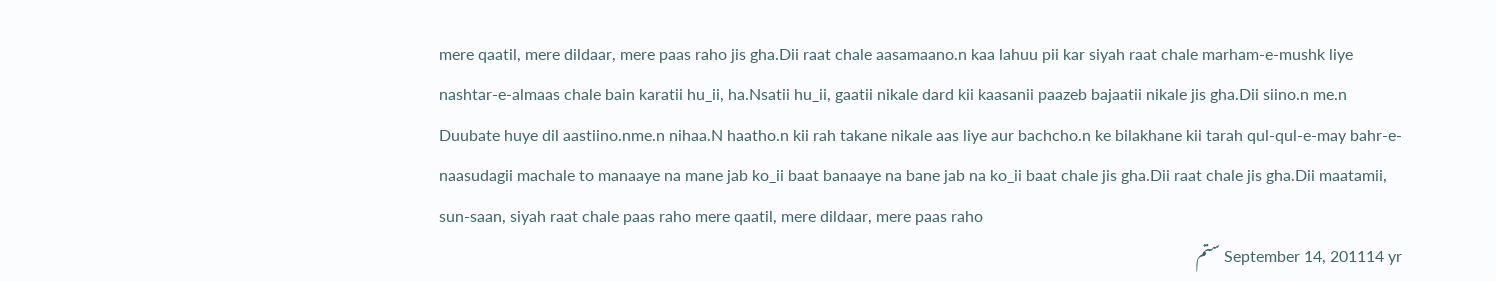mere qaatil, mere dildaar, mere paas raho jis gha.Dii raat chale aasamaano.n kaa lahuu pii kar siyah raat chale marham-e-mushk liye nashtar-e-almaas chale bain karatii hu_ii, ha.Nsatii hu_ii, gaatii nikale dard kii kaasanii paazeb bajaatii nikale jis gha.Dii siino.n me.n Duubate huye dil aastiino.nme.n nihaa.N haatho.n kii rah takane nikale aas liye aur bachcho.n ke bilakhane kii tarah qul-qul-e-may bahr-e-naasudagii machale to manaaye na mane jab ko_ii baat banaaye na bane jab na ko_ii baat chale jis gha.Dii raat chale jis gha.Dii maatamii, sun-saan, siyah raat chale paas raho mere qaatil, mere dildaar, mere paas raho
September 14, 201114 yr ستم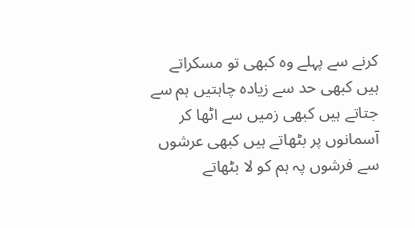کرنے سے پہلے وہ کبھی تو مسکراتے ہیں کبھی حد سے زیادہ چاہتیں ہم سے جتاتے ہیں کبھی زمیں سے اٹھا کر آسمانوں پر بٹھاتے ہیں کبھی عرشوں سے فرشوں پہ ہم کو لا بٹھاتے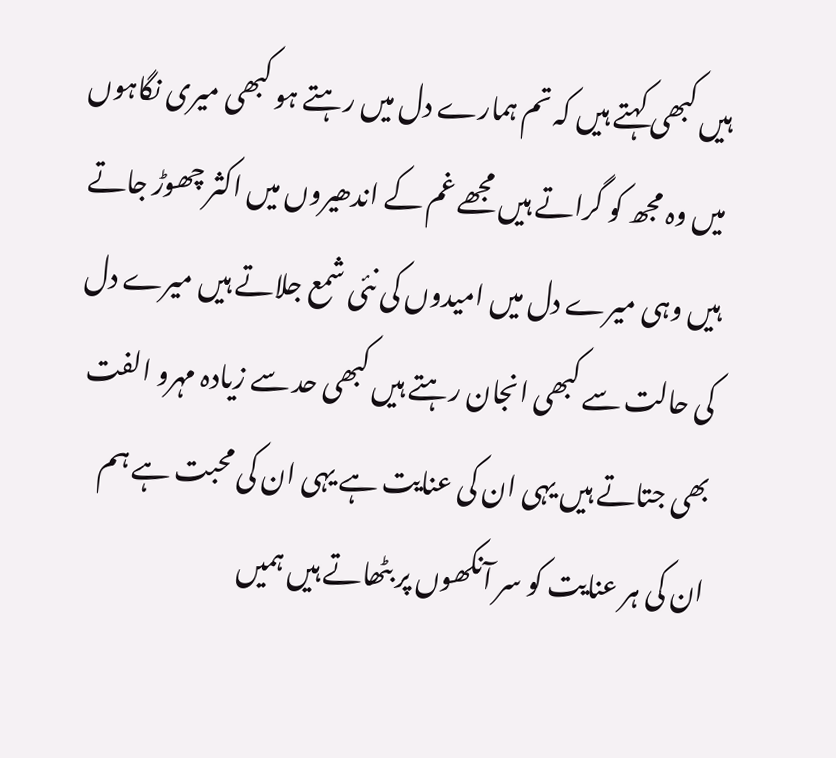ہیں کبھی کہتے ہیں کہ تم ہمارے دل میں رہتے ہو کبھی میری نگاہوں میں وہ مجھ کو گراتے ہیں مجھے غم کے اندھیروں میں اکثر چھوڑ جاتے ہیں وہی میرے دل میں امیدوں کی نئی شمع جلاتے ہیں میرے دل کی حالت سے کبھی انجان رہتے ہیں کبھی حد سے زیادہ مہرو الفت بھی جتاتے ہیں یہی ان کی عنایت ہے یہی ان کی محبت ہے ہم ان کی ہر عنایت کو سر آنکھوں پر بٹھاتے ہیں ہمیں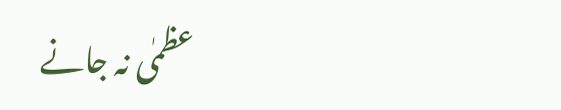عظمٰی نہ جانے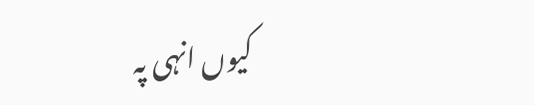کیوں انہی پہ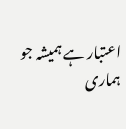اعتبار ہے ہمیشہ جو ہماری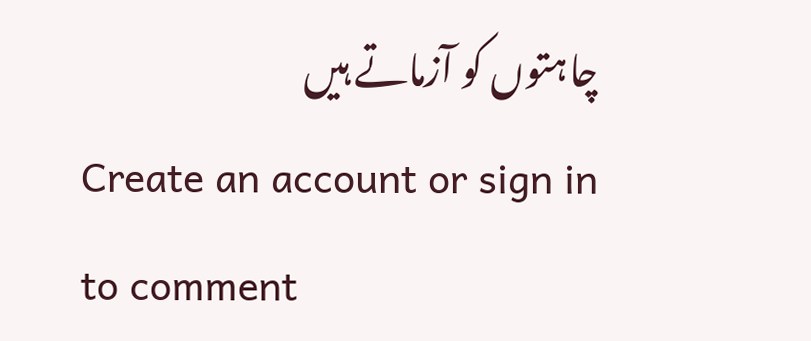چاہتوں کو آزماتے ہیں
Create an account or sign in to comment